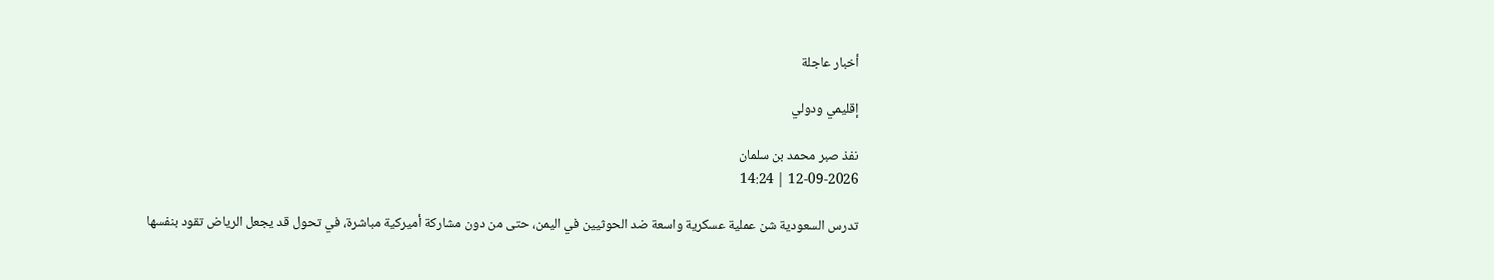أخبار عاجلة

إقليمي ودولي

نفذ صبر محمد بن سلمان
12-09-2026 | 14:24

تدرس السعودية شن عملية عسكرية واسعة ضد الحوثيين في اليمن، حتى من دون مشاركة أميركية مباشرة، في تحول قد يجعل الرياض تقود بنفسها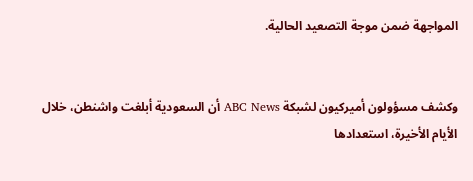المواجهة ضمن موجة التصعيد الحالية.


وكشف مسؤولون أميركيون لشبكة ABC News أن السعودية أبلغت واشنطن، خلال الأيام الأخيرة، استعدادها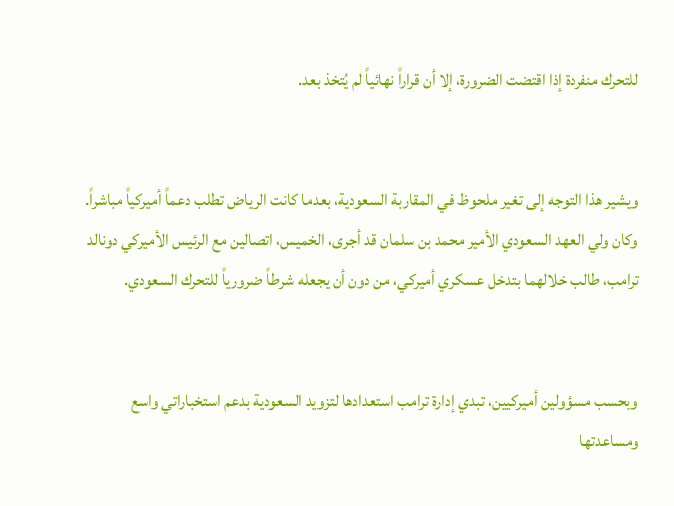للتحرك منفردة إذا اقتضت الضرورة، إلا أن قراراً نهائياً لم يُتخذ بعد.


ويشير هذا التوجه إلى تغير ملحوظ في المقاربة السعودية، بعدما كانت الرياض تطلب دعماً أميركياً مباشراً. وكان ولي العهد السعودي الأمير محمد بن سلمان قد أجرى، الخميس، اتصالين مع الرئيس الأميركي دونالد ترامب، طالب خلالهما بتدخل عسكري أميركي، من دون أن يجعله شرطاً ضرورياً للتحرك السعودي.


وبحسب مسؤولين أميركيين، تبدي إدارة ترامب استعدادها لتزويد السعودية بدعم استخباراتي واسع ومساعدتها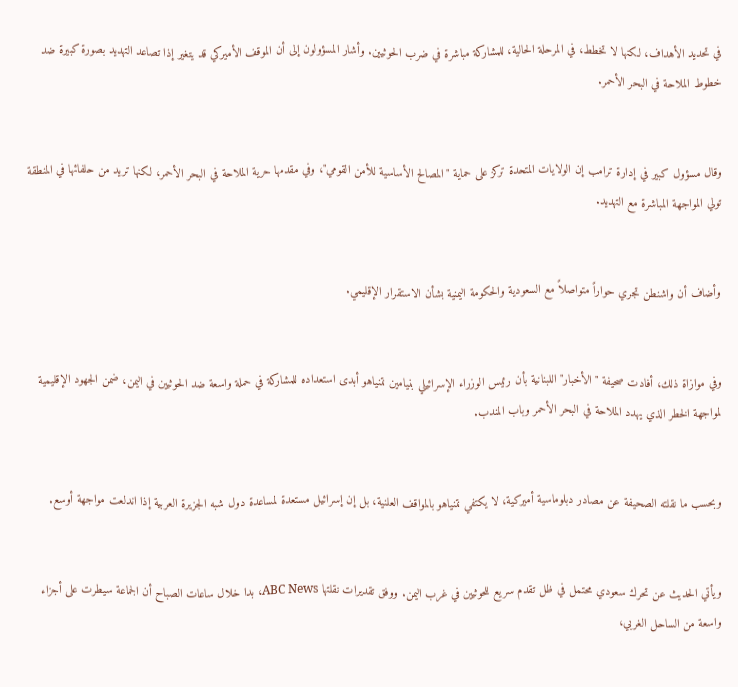في تحديد الأهداف، لكنها لا تخطط، في المرحلة الحالية، للمشاركة مباشرة في ضرب الحوثيين. وأشار المسؤولون إلى أن الموقف الأميركي قد يتغير إذا تصاعد التهديد بصورة كبيرة ضد خطوط الملاحة في البحر الأحمر.


وقال مسؤول كبير في إدارة ترامب إن الولايات المتحدة تركز على حماية "المصالح الأساسية للأمن القومي"، وفي مقدمها حرية الملاحة في البحر الأحمر، لكنها تريد من حلفائها في المنطقة تولي المواجهة المباشرة مع التهديد.


وأضاف أن واشنطن تجري حواراً متواصلاً مع السعودية والحكومة اليمنية بشأن الاستقرار الإقليمي.


وفي موازاة ذلك، أفادت صحيفة "الأخبار" اللبنانية بأن رئيس الوزراء الإسرائيلي بنيامين نتنياهو أبدى استعداده للمشاركة في حملة واسعة ضد الحوثيين في اليمن، ضمن الجهود الإقليمية لمواجهة الخطر الذي يهدد الملاحة في البحر الأحمر وباب المندب.


وبحسب ما نقلته الصحيفة عن مصادر دبلوماسية أميركية، لا يكتفي نتنياهو بالمواقف العلنية، بل إن إسرائيل مستعدة لمساعدة دول شبه الجزيرة العربية إذا اندلعت مواجهة أوسع.


ويأتي الحديث عن تحرك سعودي محتمل في ظل تقدم سريع للحوثيين في غرب اليمن. ووفق تقديرات نقلتها ABC News، بدا خلال ساعات الصباح أن الجماعة سيطرت على أجزاء واسعة من الساحل الغربي،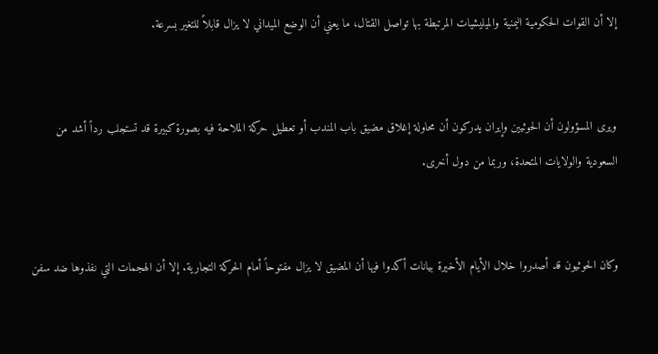إلا أن القوات الحكومية اليمنية والميليشيات المرتبطة بها تواصل القتال، ما يعني أن الوضع الميداني لا يزال قابلاً للتغير بسرعة.


ويرى المسؤولون أن الحوثيين وإيران يدركون أن محاولة إغلاق مضيق باب المندب أو تعطيل حركة الملاحة فيه بصورة كبيرة قد تستجلب رداً أشد من السعودية والولايات المتحدة، وربما من دول أخرى.


وكان الحوثيون قد أصدروا خلال الأيام الأخيرة بيانات أكدوا فيها أن المضيق لا يزال مفتوحاً أمام الحركة التجارية. إلا أن الهجمات التي نفذوها ضد سفن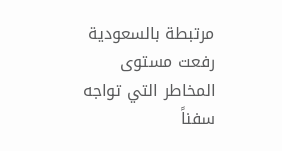مرتبطة بالسعودية رفعت مستوى المخاطر التي تواجه سفناً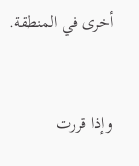أخرى في المنطقة.


وإذا قررت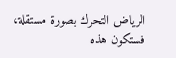الرياض التحرك بصورة مستقلة، فستكون هذه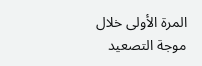المرة الأولى خلال موجة التصعيد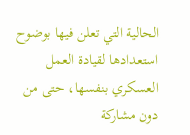الحالية التي تعلن فيها بوضوح استعدادها لقيادة العمل العسكري بنفسها، حتى من دون مشاركة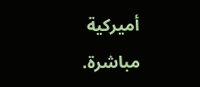أميركية مباشرة.